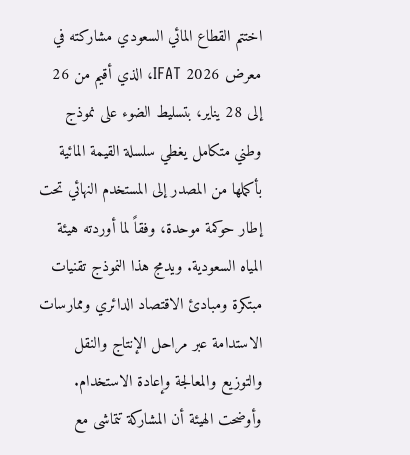اختتم القطاع المائي السعودي مشاركته في معرض IFAT 2026، الذي أقيم من 26 إلى 28 يناير، بتسليط الضوء على نموذج وطني متكامل يغطي سلسلة القيمة المائية بأكملها من المصدر إلى المستخدم النهائي تحت إطار حوكمة موحدة، وفقاً لما أوردته هيئة المياه السعودية. ويدمج هذا النموذج تقنيات مبتكرة ومبادئ الاقتصاد الدائري وممارسات الاستدامة عبر مراحل الإنتاج والنقل والتوزيع والمعالجة وإعادة الاستخدام. وأوضحت الهيئة أن المشاركة تتماشى مع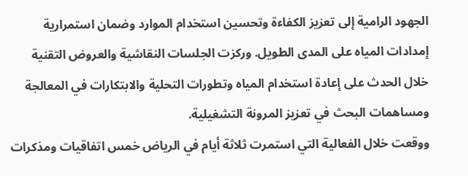الجهود الرامية إلى تعزيز الكفاءة وتحسين استخدام الموارد وضمان استمرارية إمدادات المياه على المدى الطويل. وركزت الجلسات النقاشية والعروض التقنية خلال الحدث على إعادة استخدام المياه وتطورات التحلية والابتكارات في المعالجة ومساهمات البحث في تعزيز المرونة التشغيلية.
ووقعت خلال الفعالية التي استمرت ثلاثة أيام في الرياض خمس اتفاقيات ومذكرات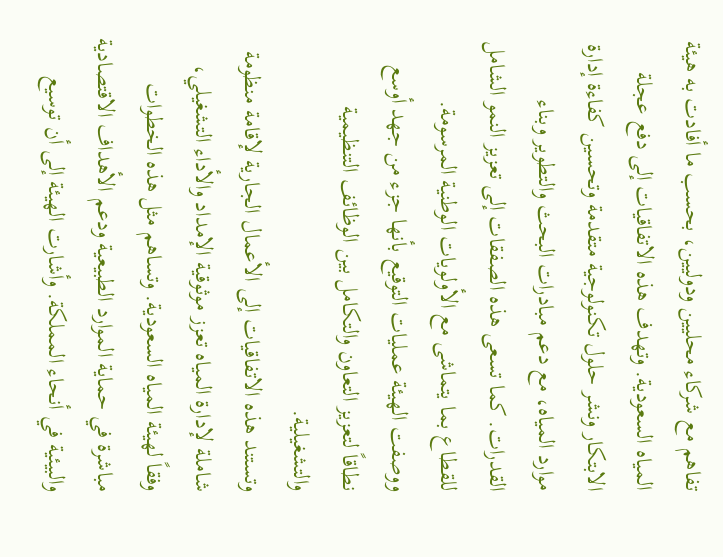تفاهم مع شركاء محليين ودوليين، بحسب ما أفادت به هيئة المياه السعودية. وتهدف هذه الاتفاقيات إلى دفع عجلة الابتكار ونشر حلول تكنولوجية متقدمة وتحسين كفاءة إدارة موارد المياه، مع دعم مبادرات البحث والتطوير وبناء القدرات. كما تسعى هذه الصفقات إلى تعزيز النمو الشامل للقطاع بما يتماشى مع الأولويات الوطنية المرسومة. ووصفت الهيئة عمليات التوقيع بأنها جزء من جهد أوسع نطاقاً لتعزيز التعاون والتكامل بين الوظائف التنظيمية والتشغيلية.
وتستند هذه الاتفاقيات إلى الأعمال الجارية لإقامة منظومة شاملة لإدارة المياه تعزز موثوقية الإمداد والأداء التشغيلي، وفقاً لهيئة المياه السعودية. وتساهم مثل هذه الخطوات مباشرة في حماية الموارد الطبيعية ودعم الأهداف الاقتصادية والبيئية في أنحاء المملكة. وأشارت الهيئة إلى أن توسيع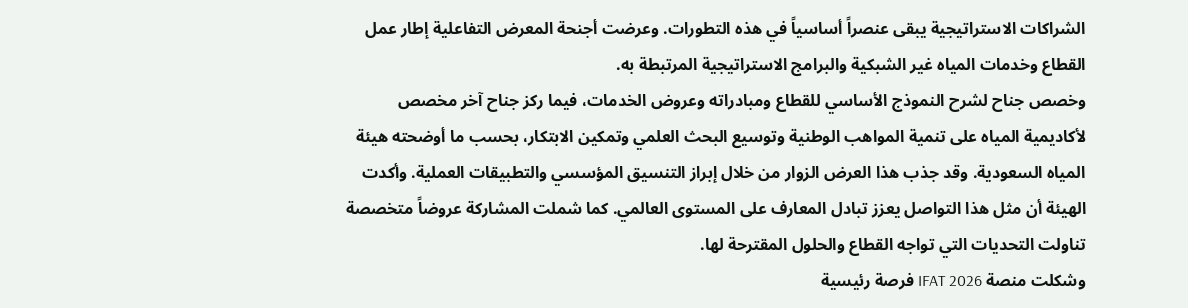الشراكات الاستراتيجية يبقى عنصراً أساسياً في هذه التطورات. وعرضت أجنحة المعرض التفاعلية إطار عمل القطاع وخدمات المياه غير الشبكية والبرامج الاستراتيجية المرتبطة به.
وخصص جناح لشرح النموذج الأساسي للقطاع ومبادراته وعروض الخدمات، فيما ركز جناح آخر مخصص لأكاديمية المياه على تنمية المواهب الوطنية وتوسيع البحث العلمي وتمكين الابتكار، بحسب ما أوضحته هيئة المياه السعودية. وقد جذب هذا العرض الزوار من خلال إبراز التنسيق المؤسسي والتطبيقات العملية. وأكدت الهيئة أن مثل هذا التواصل يعزز تبادل المعارف على المستوى العالمي. كما شملت المشاركة عروضاً متخصصة تناولت التحديات التي تواجه القطاع والحلول المقترحة لها.
وشكلت منصة IFAT 2026 فرصة رئيسية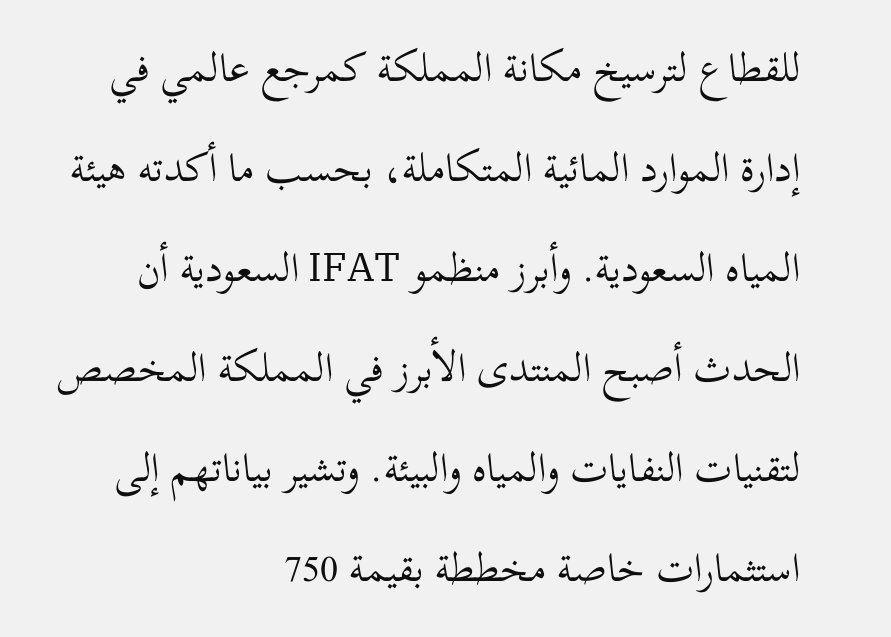للقطاع لترسيخ مكانة المملكة كمرجع عالمي في إدارة الموارد المائية المتكاملة، بحسب ما أكدته هيئة المياه السعودية. وأبرز منظمو IFAT السعودية أن الحدث أصبح المنتدى الأبرز في المملكة المخصص لتقنيات النفايات والمياه والبيئة. وتشير بياناتهم إلى استثمارات خاصة مخططة بقيمة 750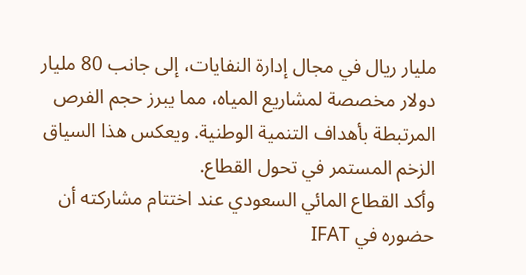مليار ريال في مجال إدارة النفايات، إلى جانب 80 مليار دولار مخصصة لمشاريع المياه، مما يبرز حجم الفرص المرتبطة بأهداف التنمية الوطنية. ويعكس هذا السياق الزخم المستمر في تحول القطاع.
وأكد القطاع المائي السعودي عند اختتام مشاركته أن حضوره في IFAT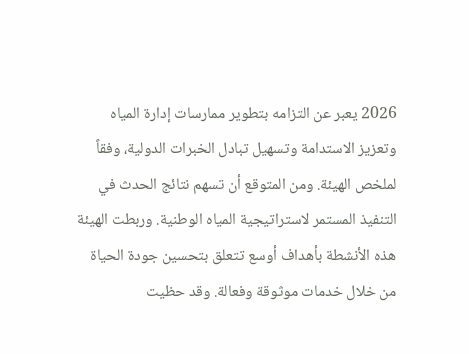2026 يعبر عن التزامه بتطوير ممارسات إدارة المياه وتعزيز الاستدامة وتسهيل تبادل الخبرات الدولية، وفقاً لملخص الهيئة. ومن المتوقع أن تسهم نتائج الحدث في التنفيذ المستمر لاستراتيجية المياه الوطنية. وربطت الهيئة هذه الأنشطة بأهداف أوسع تتعلق بتحسين جودة الحياة من خلال خدمات موثوقة وفعالة. وقد حظيت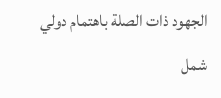الجهود ذات الصلة باهتمام دولي شمل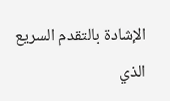الإشادة بالتقدم السريع الذي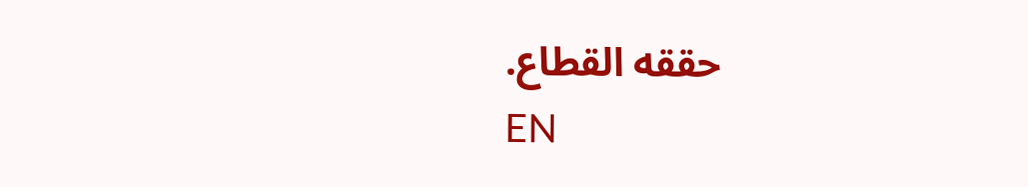حققه القطاع.
EN